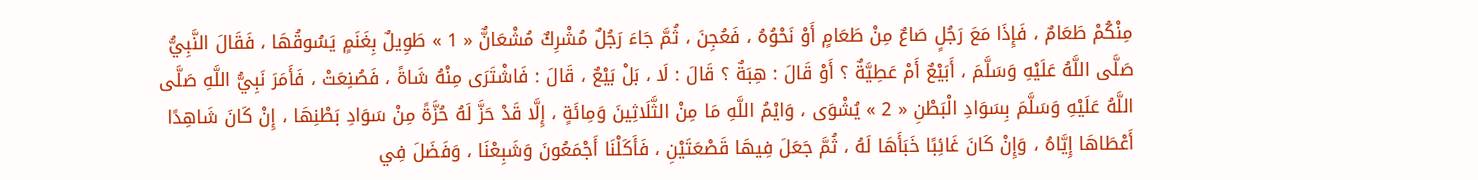مِنْكُمْ طَعَامٌ ، فَإِذَا مَعَ رَجُلٍ صَاعٌ مِنْ طَعَامٍ أَوْ نَحْوُهُ ، فَعُجِنَ ، ثُمَّ جَاءَ رَجُلٌ مُشْرِكٌ مُشْعَانٌّ « 1 » طَوِيلٌ بِغَنَمٍ يَسُوقُهَا ، فَقَالَ النَّبِيُّ صَلَّى اللَّهُ عَلَيْهِ وَسَلَّمَ ، أَبَيْعٌ أَمْ عَطِيَّةٌ ؟ أَوْ قَالَ : هِبَةٌ ؟ قَالَ : لَا ، بَلْ بَيْعٌ ، قَالَ : فَاشْتَرَى مِنْهُ شَاةً ، فَصُنِعَتْ ، فَأَمَرَ نَبِيُّ اللَّهِ صَلَّى اللَّهُ عَلَيْهِ وَسَلَّمَ بِسَوَادِ الْبَطْنِ « 2 » يُشْوَى ، وَايْمُ اللَّهِ مَا مِنْ الثَّلَاثِينَ وَمِائَةٍ ، إِلَّا قَدْ حَزَّ لَهُ حُزَّةً مِنْ سَوَادِ بَطْنِهَا ، إِنْ كَانَ شَاهِدًا أَعْطَاهَا إِيَّاهُ ، وَإِنْ كَانَ غَائِبًا خَبَأَهَا لَهُ ، ثُمَّ جَعَلَ فِيهَا قَصْعَتَيْنِ ، فَأَكَلْنَا أَجْمَعُونَ وَشَبِعْنَا ، وَفَضَلَ فِي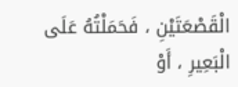الْقَصْعَتَيْنِ ، فَحَمَلْتُهُ عَلَى الْبَعِيرِ ، أَوْ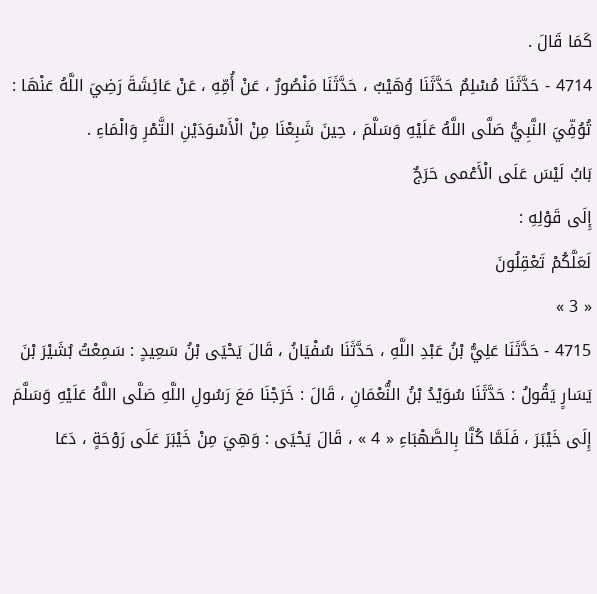كَمَا قَالَ .
4714 - حَدَّثَنَا مُسْلِمٌ حَدَّثَنَا وُهَيْبٌ ، حَدَّثَنَا مَنْصُورٌ ، عَنْ أُمِّهِ ، عَنْ عَائِشَةَ رَضِيَ اللَّهُ عَنْهَا : تُوُفِّيَ النَّبِيُّ صَلَّى اللَّهُ عَلَيْهِ وَسَلَّمَ ، حِينَ شَبِعْنَا مِنْ الْأَسْوَدَيْنِ التَّمْرِ وَالْمَاءِ .
بَابُ لَيْسَ عَلَى الْأَعْمى حَرَجٌ
إِلَى قَوْلِهِ :
لَعَلَّكُمْ تَعْقِلُونَ
« 3 »
4715 - حَدَّثَنَا عَلِيُّ بْنُ عَبْدِ اللَّهِ ، حَدَّثَنَا سُفْيَانُ ، قَالَ يَحْيَى بْنُ سَعِيدٍ : سَمِعْتُ بُشَيْرَ بْنَ يَسَارٍ يَقُولُ : حَدَّثَنَا سُوَيْدُ بْنُ النُّعْمَانِ ، قَالَ : خَرَجْنَا مَعَ رَسُولِ اللَّهِ صَلَّى اللَّهُ عَلَيْهِ وَسَلَّمَ إِلَى خَيْبَرَ ، فَلَمَّا كُنَّا بِالصَّهْبَاءِ « 4 » ، قَالَ يَحْيَى : وَهِيَ مِنْ خَيْبَرَ عَلَى رَوْحَةٍ ، دَعَا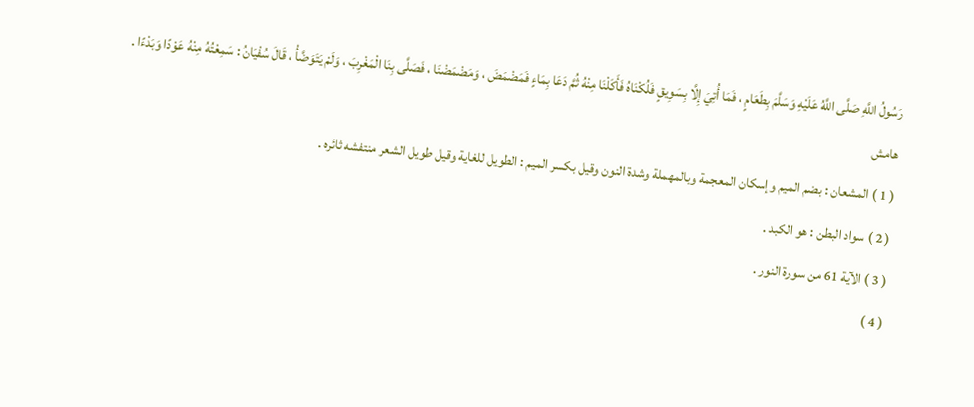رَسُولُ اللَّهِ صَلَّى اللَّهُ عَلَيْهِ وَسَلَّمَ بِطَعَامٍ ، فَمَا أُتِيَ إِلَّا بِسَوِيقٍ فَلُكْنَاهُ فَأَكَلْنَا مِنْهُ ثُمَّ دَعَا بِمَاءٍ فَمَضْمَضَ ، وَمَضْمَضْنَا ، فَصَلَّى بِنَا الْمَغْرِبَ ، وَلَمْ يَتَوَضَّأْ ، قَالَ سُفْيَانُ : سَمِعْتُهُ مِنْهُ عَوْدًا وَبَدْءًا .
هامش
( 1 ) المشعان : بضم الميم وإسكان المعجمة وبالمهملة وشدة النون وقيل بكسر الميم : الطويل للغاية وقيل طويل الشعر منتفشه ثائره .
( 2 ) سواد البطن : هو الكبد .
( 3 ) الآية 61 من سورة النور .
( 4 )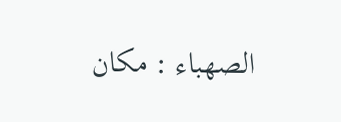الصهباء : مكان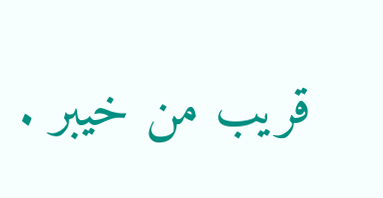قريب من خيبر .